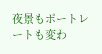夜景もポートレートも変わ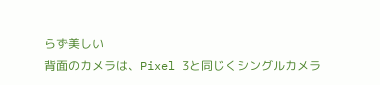らず美しい
背面のカメラは、Pixel 3と同じくシングルカメラ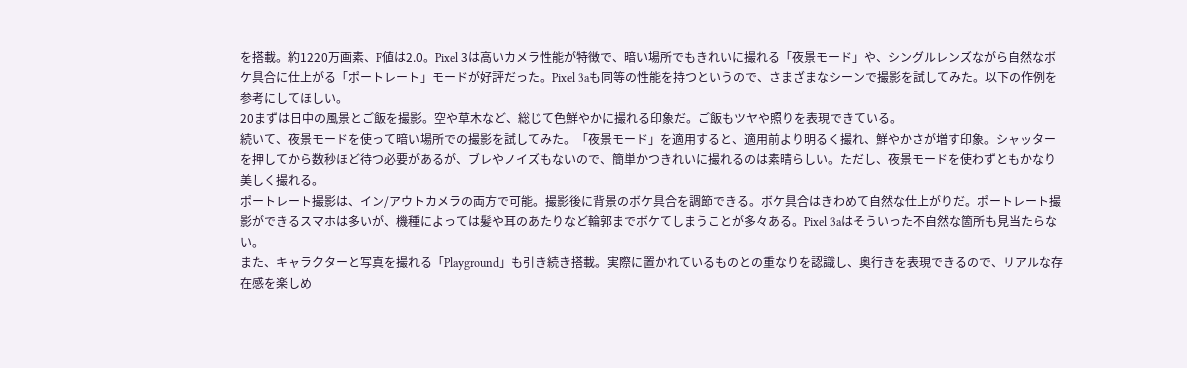を搭載。約1220万画素、F値は2.0。Pixel 3は高いカメラ性能が特徴で、暗い場所でもきれいに撮れる「夜景モード」や、シングルレンズながら自然なボケ具合に仕上がる「ポートレート」モードが好評だった。Pixel 3aも同等の性能を持つというので、さまざまなシーンで撮影を試してみた。以下の作例を参考にしてほしい。
20まずは日中の風景とご飯を撮影。空や草木など、総じて色鮮やかに撮れる印象だ。ご飯もツヤや照りを表現できている。
続いて、夜景モードを使って暗い場所での撮影を試してみた。「夜景モード」を適用すると、適用前より明るく撮れ、鮮やかさが増す印象。シャッターを押してから数秒ほど待つ必要があるが、ブレやノイズもないので、簡単かつきれいに撮れるのは素晴らしい。ただし、夜景モードを使わずともかなり美しく撮れる。
ポートレート撮影は、イン/アウトカメラの両方で可能。撮影後に背景のボケ具合を調節できる。ボケ具合はきわめて自然な仕上がりだ。ポートレート撮影ができるスマホは多いが、機種によっては髪や耳のあたりなど輪郭までボケてしまうことが多々ある。Pixel 3aはそういった不自然な箇所も見当たらない。
また、キャラクターと写真を撮れる「Playground」も引き続き搭載。実際に置かれているものとの重なりを認識し、奥行きを表現できるので、リアルな存在感を楽しめ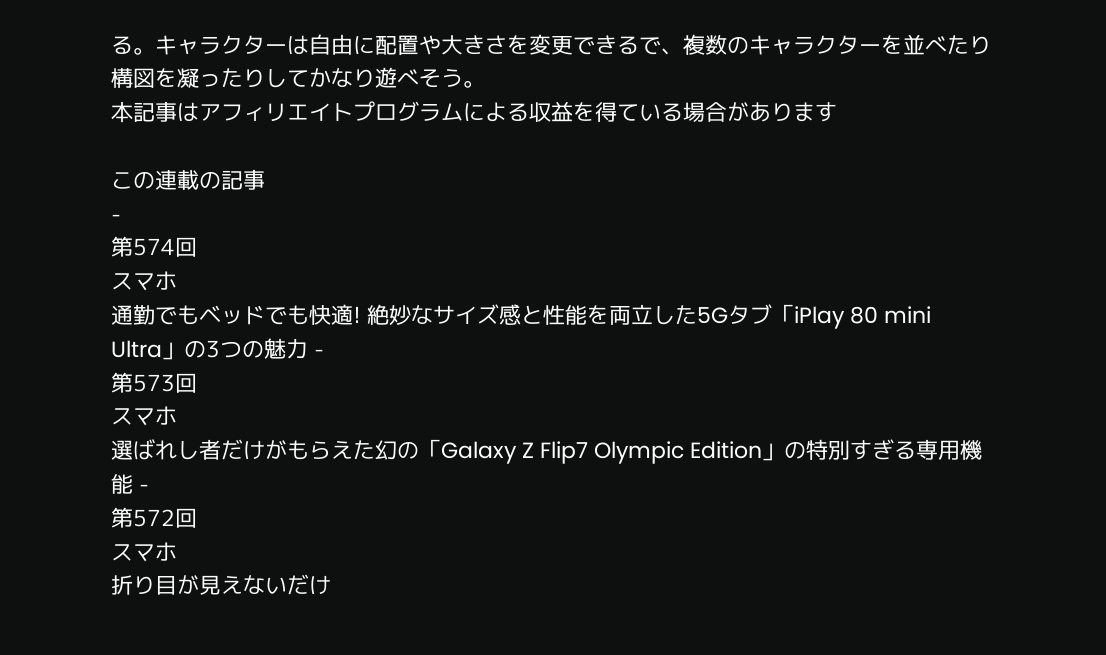る。キャラクターは自由に配置や大きさを変更できるで、複数のキャラクターを並べたり構図を凝ったりしてかなり遊べそう。
本記事はアフィリエイトプログラムによる収益を得ている場合があります

この連載の記事
-
第574回
スマホ
通勤でもベッドでも快適! 絶妙なサイズ感と性能を両立した5Gタブ「iPlay 80 mini Ultra」の3つの魅力 -
第573回
スマホ
選ばれし者だけがもらえた幻の「Galaxy Z Flip7 Olympic Edition」の特別すぎる専用機能 -
第572回
スマホ
折り目が見えないだけ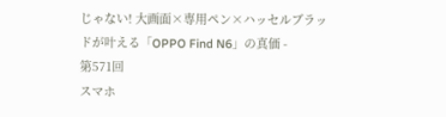じゃない! 大画面×専用ペン×ハッセルブラッドが叶える「OPPO Find N6」の真価 -
第571回
スマホ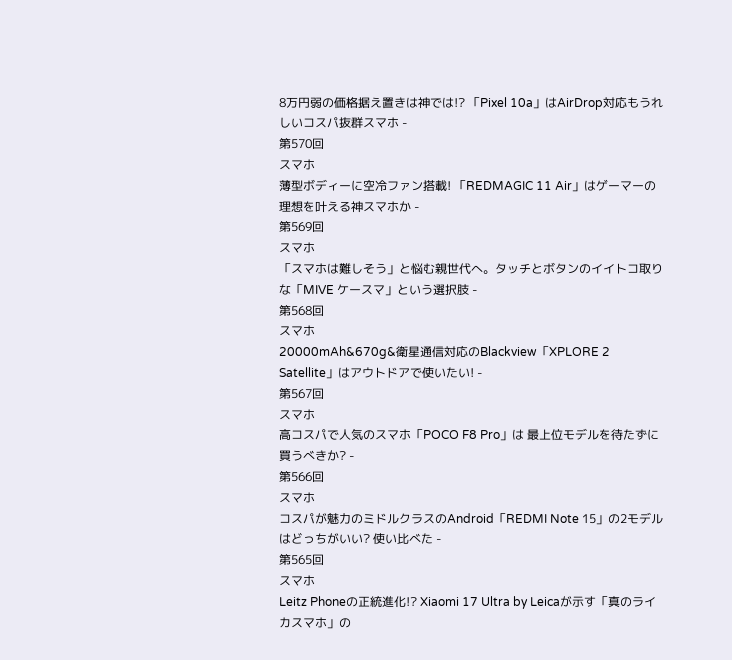8万円弱の価格据え置きは神では!? 「Pixel 10a」はAirDrop対応もうれしいコスパ抜群スマホ -
第570回
スマホ
薄型ボディーに空冷ファン搭載! 「REDMAGIC 11 Air」はゲーマーの理想を叶える神スマホか -
第569回
スマホ
「スマホは難しそう」と悩む親世代へ。タッチとボタンのイイトコ取りな「MIVE ケースマ」という選択肢 -
第568回
スマホ
20000mAh&670g&衛星通信対応のBlackview「XPLORE 2 Satellite」はアウトドアで使いたい! -
第567回
スマホ
高コスパで人気のスマホ「POCO F8 Pro」は 最上位モデルを待たずに買うべきか? -
第566回
スマホ
コスパが魅力のミドルクラスのAndroid「REDMI Note 15」の2モデルはどっちがいい? 使い比べた -
第565回
スマホ
Leitz Phoneの正統進化!? Xiaomi 17 Ultra by Leicaが示す「真のライカスマホ」の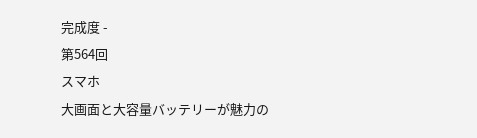完成度 -
第564回
スマホ
大画面と大容量バッテリーが魅力の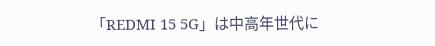「REDMI 15 5G」は中高年世代に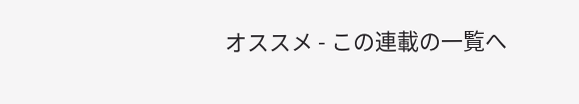オススメ - この連載の一覧へ